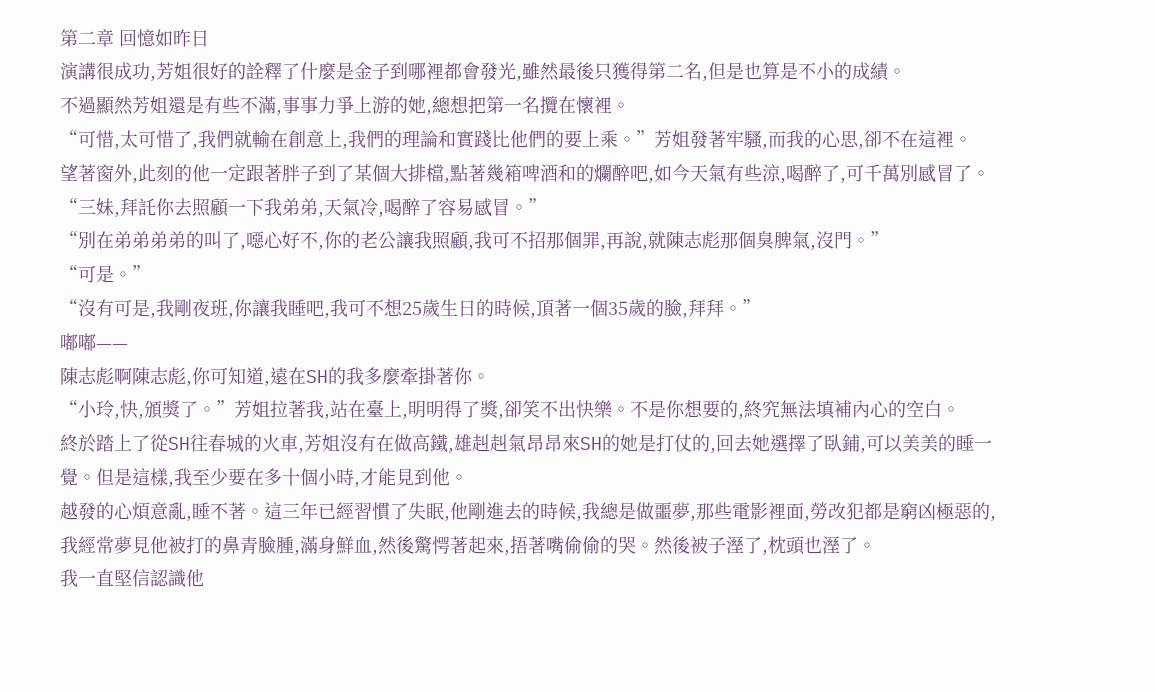第二章 回憶如昨日
演講很成功,芳姐很好的詮釋了什麼是金子到哪裡都會發光,雖然最後只獲得第二名,但是也算是不小的成績。
不過顯然芳姐還是有些不滿,事事力爭上游的她,總想把第一名攬在懷裡。
“可惜,太可惜了,我們就輸在創意上,我們的理論和實踐比他們的要上乘。”芳姐發著牢騷,而我的心思,卻不在這裡。
望著窗外,此刻的他一定跟著胖子到了某個大排檔,點著幾箱啤酒和的爛醉吧,如今天氣有些涼,喝醉了,可千萬別感冒了。
“三妹,拜託你去照顧一下我弟弟,天氣冷,喝醉了容易感冒。”
“別在弟弟弟弟的叫了,噁心好不,你的老公讓我照顧,我可不招那個罪,再說,就陳志彪那個臭脾氣,沒門。”
“可是。”
“沒有可是,我剛夜班,你讓我睡吧,我可不想25歲生日的時候,頂著一個35歲的臉,拜拜。”
嘟嘟——
陳志彪啊陳志彪,你可知道,遠在SH的我多麼牽掛著你。
“小玲,快,頒獎了。”芳姐拉著我,站在臺上,明明得了獎,卻笑不出快樂。不是你想要的,終究無法填補內心的空白。
終於踏上了從SH往春城的火車,芳姐沒有在做高鐵,雄赳赳氣昂昂來SH的她是打仗的,回去她選擇了臥鋪,可以美美的睡一覺。但是這樣,我至少要在多十個小時,才能見到他。
越發的心煩意亂,睡不著。這三年已經習慣了失眠,他剛進去的時候,我總是做噩夢,那些電影裡面,勞改犯都是窮凶極惡的,我經常夢見他被打的鼻青臉腫,滿身鮮血,然後驚愕著起來,捂著嘴偷偷的哭。然後被子溼了,枕頭也溼了。
我一直堅信認識他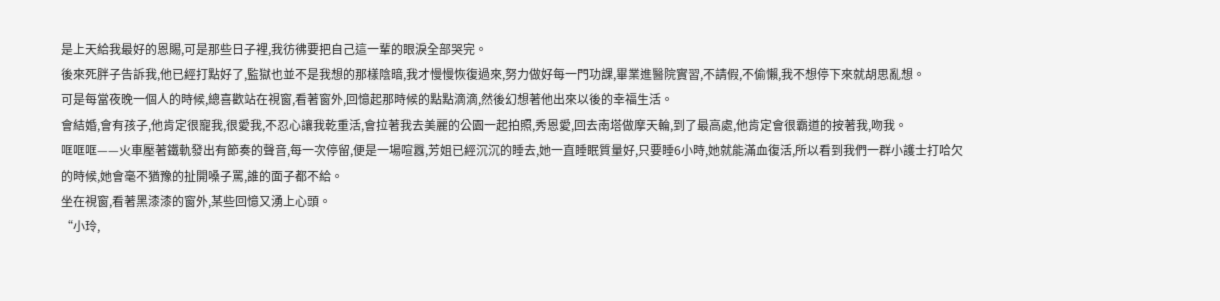是上天給我最好的恩賜,可是那些日子裡,我彷彿要把自己這一輩的眼淚全部哭完。
後來死胖子告訴我,他已經打點好了,監獄也並不是我想的那樣陰暗,我才慢慢恢復過來,努力做好每一門功課,畢業進醫院實習,不請假,不偷懶,我不想停下來就胡思亂想。
可是每當夜晚一個人的時候,總喜歡站在視窗,看著窗外,回憶起那時候的點點滴滴,然後幻想著他出來以後的幸福生活。
會結婚,會有孩子,他肯定很寵我,很愛我,不忍心讓我乾重活,會拉著我去美麗的公園一起拍照,秀恩愛,回去南塔做摩天輪,到了最高處,他肯定會很霸道的按著我,吻我。
哐哐哐——火車壓著鐵軌發出有節奏的聲音,每一次停留,便是一場喧囂,芳姐已經沉沉的睡去,她一直睡眠質量好,只要睡6小時,她就能滿血復活,所以看到我們一群小護士打哈欠的時候,她會毫不猶豫的扯開嗓子罵,誰的面子都不給。
坐在視窗,看著黑漆漆的窗外,某些回憶又湧上心頭。
“小玲,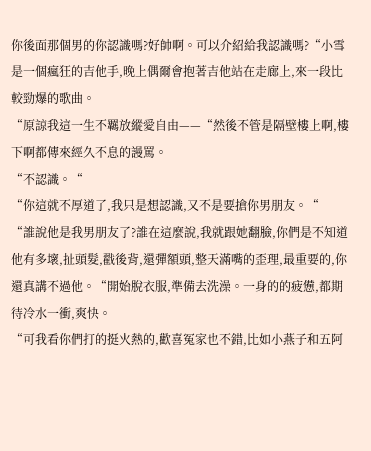你後面那個男的你認識嗎?好帥啊。可以介紹給我認識嗎?“小雪是一個瘋狂的吉他手,晚上偶爾會抱著吉他站在走廊上,來一段比較勁爆的歌曲。
“原諒我這一生不羈放縱愛自由——“然後不管是隔壁樓上啊,樓下啊都傳來經久不息的謾罵。
“不認識。“
“你這就不厚道了,我只是想認識,又不是要搶你男朋友。“
“誰說他是我男朋友了?誰在這麼說,我就跟她翻臉,你們是不知道他有多壞,扯頭髮,戳後背,還彈額頭,整天滿嘴的歪理,最重要的,你還真講不過他。“開始脫衣服,準備去洗澡。一身的的疲憊,都期待冷水一衝,爽快。
“可我看你們打的挺火熱的,歡喜冤家也不錯,比如小燕子和五阿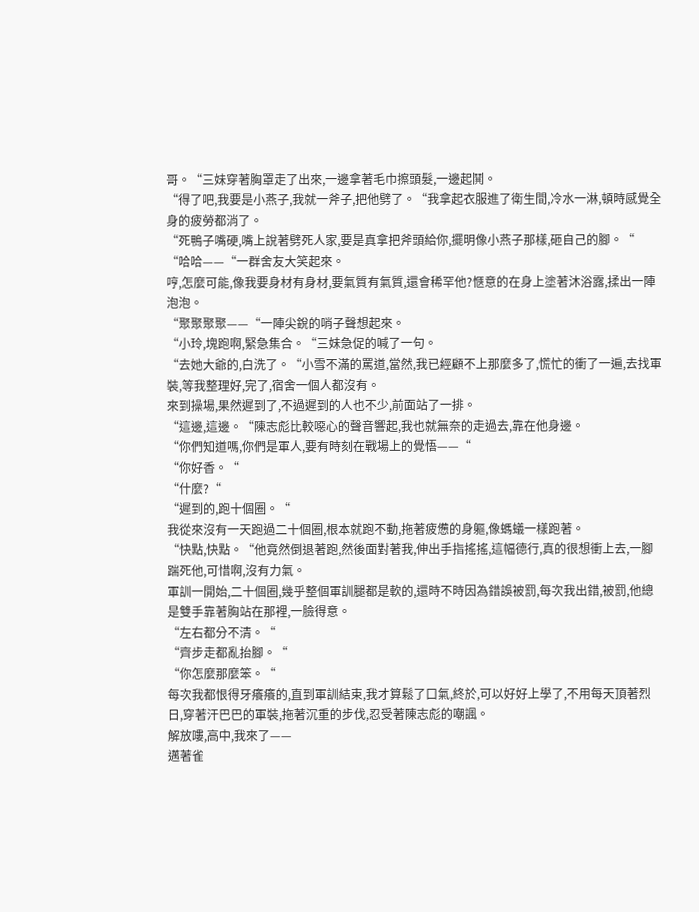哥。“三妹穿著胸罩走了出來,一邊拿著毛巾擦頭髮,一邊起鬨。
“得了吧,我要是小燕子,我就一斧子,把他劈了。“我拿起衣服進了衛生間,冷水一淋,頓時感覺全身的疲勞都消了。
“死鴨子嘴硬,嘴上說著劈死人家,要是真拿把斧頭給你,擺明像小燕子那樣,砸自己的腳。“
“哈哈——“一群舍友大笑起來。
哼,怎麼可能,像我要身材有身材,要氣質有氣質,還會稀罕他?愜意的在身上塗著沐浴露,揉出一陣泡泡。
“聚聚聚聚——“一陣尖銳的哨子聲想起來。
“小玲,塊跑啊,緊急集合。“三妹急促的喊了一句。
“去她大爺的,白洗了。“小雪不滿的罵道,當然,我已經顧不上那麼多了,慌忙的衝了一遍,去找軍裝,等我整理好,完了,宿舍一個人都沒有。
來到操場,果然遲到了,不過遲到的人也不少,前面站了一排。
“這邊,這邊。“陳志彪比較噁心的聲音響起,我也就無奈的走過去,靠在他身邊。
“你們知道嗎,你們是軍人,要有時刻在戰場上的覺悟——“
“你好香。“
“什麼?“
“遲到的,跑十個圈。“
我從來沒有一天跑過二十個圈,根本就跑不動,拖著疲憊的身軀,像螞蟻一樣跑著。
“快點,快點。“他竟然倒退著跑,然後面對著我,伸出手指搖搖,這幅德行,真的很想衝上去,一腳踹死他,可惜啊,沒有力氣。
軍訓一開始,二十個圈,幾乎整個軍訓腿都是軟的,還時不時因為錯誤被罰,每次我出錯,被罰,他總是雙手靠著胸站在那裡,一臉得意。
“左右都分不清。“
“齊步走都亂抬腳。“
“你怎麼那麼笨。“
每次我都恨得牙癢癢的,直到軍訓結束,我才算鬆了口氣,終於,可以好好上學了,不用每天頂著烈日,穿著汗巴巴的軍裝,拖著沉重的步伐,忍受著陳志彪的嘲諷。
解放嘍,高中,我來了——
邁著雀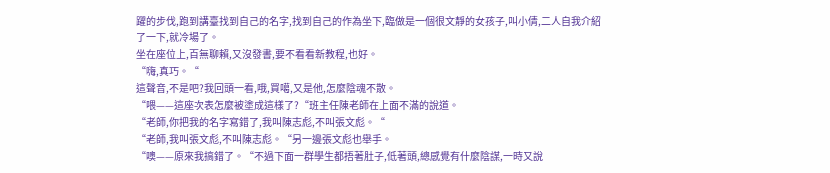躍的步伐,跑到講臺找到自己的名字,找到自己的作為坐下,臨做是一個很文靜的女孩子,叫小倩,二人自我介紹了一下,就冷場了。
坐在座位上,百無聊賴,又沒發書,要不看看新教程,也好。
“嗨,真巧。“
這聲音,不是吧?我回頭一看,哦,買噶,又是他,怎麼陰魂不散。
“喂——這座次表怎麼被塗成這樣了?“班主任陳老師在上面不滿的說道。
“老師,你把我的名字寫錯了,我叫陳志彪,不叫張文彪。“
“老師,我叫張文彪,不叫陳志彪。“另一邊張文彪也舉手。
“噢——原來我搞錯了。“不過下面一群學生都捂著肚子,低著頭,總感覺有什麼陰謀,一時又說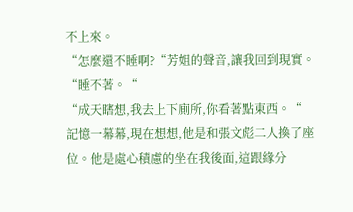不上來。
“怎麼還不睡啊?“芳姐的聲音,讓我回到現實。
“睡不著。“
“成天瞎想,我去上下廁所,你看著點東西。“
記憶一幕幕,現在想想,他是和張文彪二人換了座位。他是處心積慮的坐在我後面,這跟緣分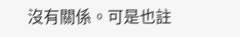沒有關係。可是也註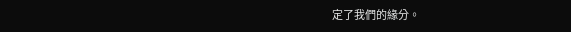定了我們的緣分。